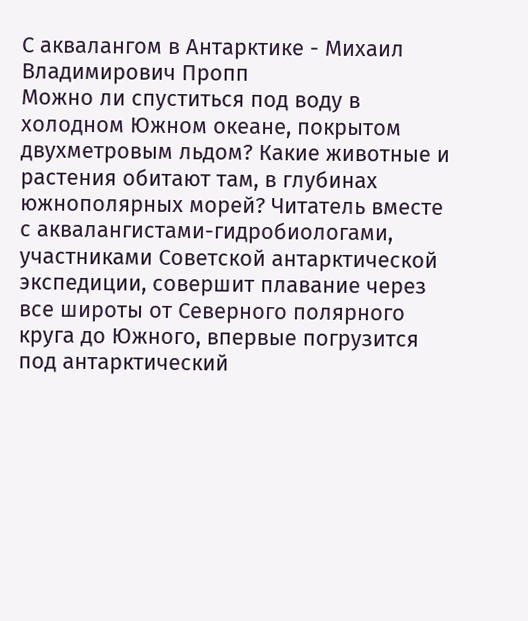С аквалангом в Антарктике - Михаил Владимирович Пропп
Можно ли спуститься под воду в холодном Южном океане, покрытом двухметровым льдом? Какие животные и растения обитают там, в глубинах южнополярных морей? Читатель вместе с аквалангистами-гидробиологами, участниками Советской антарктической экспедиции, совершит плавание через все широты от Северного полярного круга до Южного, впервые погрузится под антарктический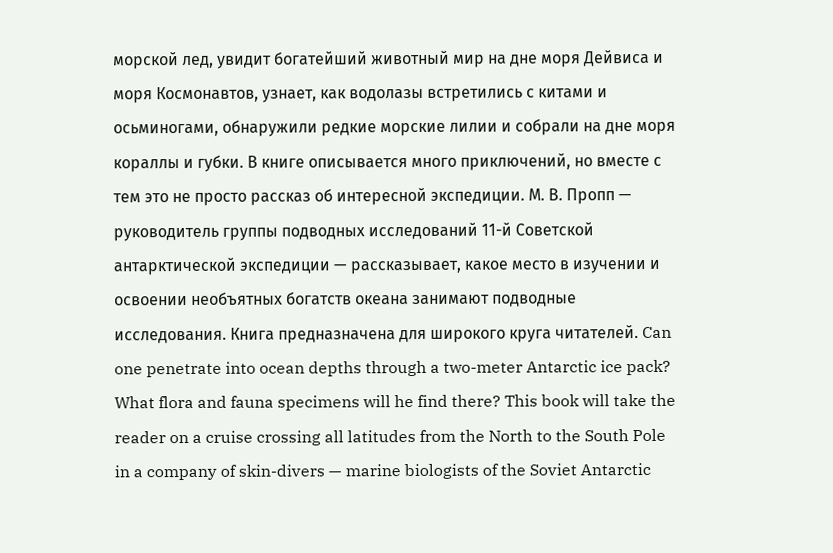морской лед, увидит богатейший животный мир на дне моря Дейвиса и моря Космонавтов, узнает, как водолазы встретились с китами и осьминогами, обнаружили редкие морские лилии и собрали на дне моря кораллы и губки. В книге описывается много приключений, но вместе с тем это не просто рассказ об интересной экспедиции. М. В. Пропп — руководитель группы подводных исследований 11-й Советской антарктической экспедиции — рассказывает, какое место в изучении и освоении необъятных богатств океана занимают подводные исследования. Книга предназначена для широкого круга читателей. Can one penetrate into ocean depths through a two-meter Antarctic ice pack? What flora and fauna specimens will he find there? This book will take the reader on a cruise crossing all latitudes from the North to the South Pole in a company of skin-divers — marine biologists of the Soviet Antarctic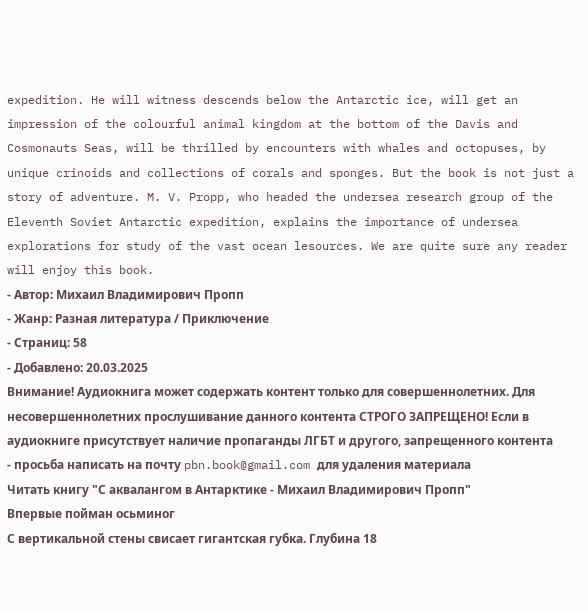expedition. He will witness descends below the Antarctic ice, will get an impression of the colourful animal kingdom at the bottom of the Davis and Cosmonauts Seas, will be thrilled by encounters with whales and octopuses, by unique crinoids and collections of corals and sponges. But the book is not just a story of adventure. M. V. Propp, who headed the undersea research group of the Eleventh Soviet Antarctic expedition, explains the importance of undersea explorations for study of the vast ocean lesources. We are quite sure any reader will enjoy this book.
- Автор: Михаил Владимирович Пропп
- Жанр: Разная литература / Приключение
- Страниц: 58
- Добавлено: 20.03.2025
Внимание! Аудиокнига может содержать контент только для совершеннолетних. Для несовершеннолетних прослушивание данного контента СТРОГО ЗАПРЕЩЕНО! Если в аудиокниге присутствует наличие пропаганды ЛГБТ и другого, запрещенного контента - просьба написать на почту pbn.book@gmail.com для удаления материала
Читать книгу "С аквалангом в Антарктике - Михаил Владимирович Пропп"
Впервые пойман осьминог
С вертикальной стены свисает гигантская губка. Глубина 18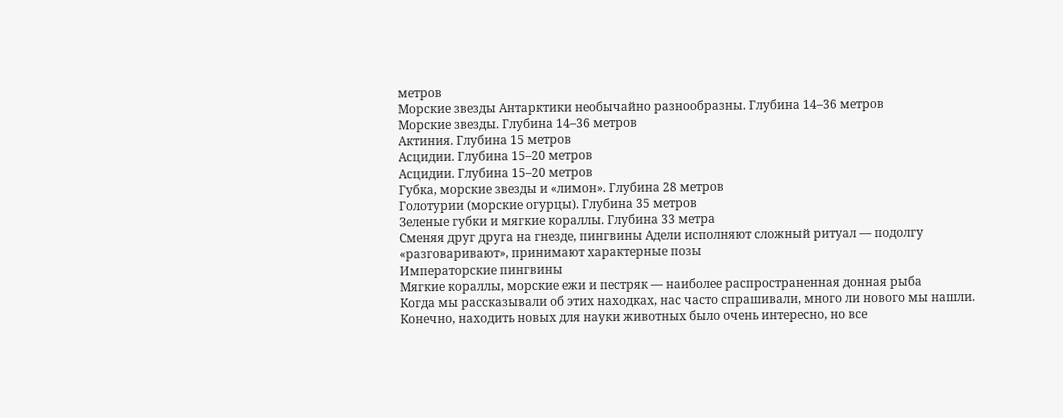метров
Морские звезды Антарктики необычайно разнообразны. Глубина 14–36 метров
Морские звезды. Глубина 14–36 метров
Актиния. Глубина 15 метров
Асцидии. Глубина 15–20 метров
Асцидии. Глубина 15–20 метров
Губка, морские звезды и «лимон». Глубина 28 метров
Голотурии (морские огурцы). Глубина 35 метров
Зеленые губки и мягкие кораллы. Глубина 33 метра
Сменяя друг друга на гнезде, пингвины Адели исполняют сложный ритуал — подолгу «разговаривают», принимают характерные позы
Императорские пингвины
Мягкие кораллы, морские ежи и пестряк — наиболее распространенная донная рыба
Когда мы рассказывали об этих находках, нас часто спрашивали, много ли нового мы нашли. Конечно, находить новых для науки животных было очень интересно, но все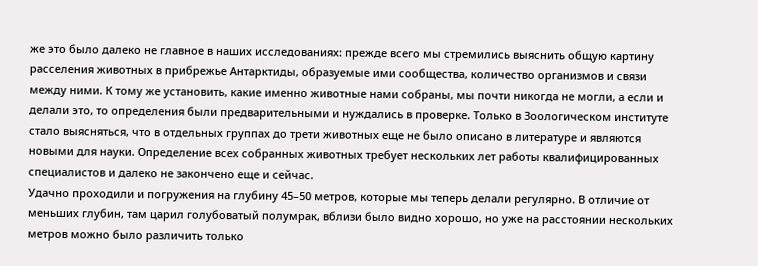же это было далеко не главное в наших исследованиях: прежде всего мы стремились выяснить общую картину расселения животных в прибрежье Антарктиды, образуемые ими сообщества, количество организмов и связи между ними. К тому же установить, какие именно животные нами собраны, мы почти никогда не могли, а если и делали это, то определения были предварительными и нуждались в проверке. Только в Зоологическом институте стало выясняться, что в отдельных группах до трети животных еще не было описано в литературе и являются новыми для науки. Определение всех собранных животных требует нескольких лет работы квалифицированных специалистов и далеко не закончено еще и сейчас.
Удачно проходили и погружения на глубину 45–50 метров, которые мы теперь делали регулярно. В отличие от меньших глубин, там царил голубоватый полумрак, вблизи было видно хорошо, но уже на расстоянии нескольких метров можно было различить только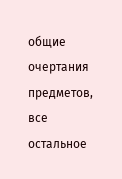общие очертания предметов, все остальное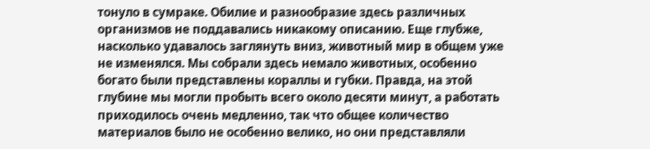тонуло в сумраке. Обилие и разнообразие здесь различных организмов не поддавались никакому описанию. Еще глубже, насколько удавалось заглянуть вниз, животный мир в общем уже не изменялся. Мы собрали здесь немало животных, особенно богато были представлены кораллы и губки. Правда, на этой глубине мы могли пробыть всего около десяти минут, а работать приходилось очень медленно, так что общее количество материалов было не особенно велико, но они представляли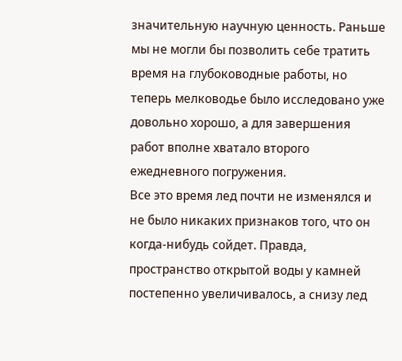значительную научную ценность. Раньше мы не могли бы позволить себе тратить время на глубоководные работы, но теперь мелководье было исследовано уже довольно хорошо, а для завершения работ вполне хватало второго ежедневного погружения.
Все это время лед почти не изменялся и не было никаких признаков того, что он когда-нибудь сойдет. Правда, пространство открытой воды у камней постепенно увеличивалось, а снизу лед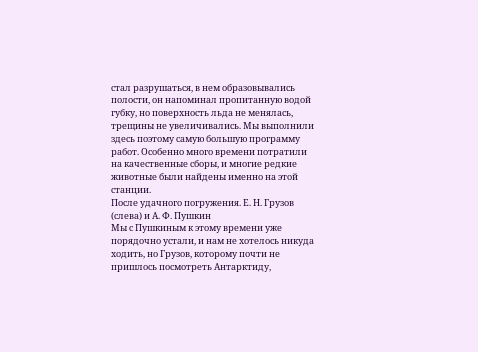стал разрушаться, в нем образовывались полости, он напоминал пропитанную водой губку, но поверхность льда не менялась, трещины не увеличивались. Мы выполнили здесь поэтому самую большую программу работ. Особенно много времени потратили на качественные сборы, и многие редкие животные были найдены именно на этой станции.
После удачного погружения. Е. Н. Грузов (слева) и А. Ф. Пушкин
Мы с Пушкиным к этому времени уже порядочно устали, и нам не хотелось никуда ходить, но Грузов, которому почти не пришлось посмотреть Антарктиду,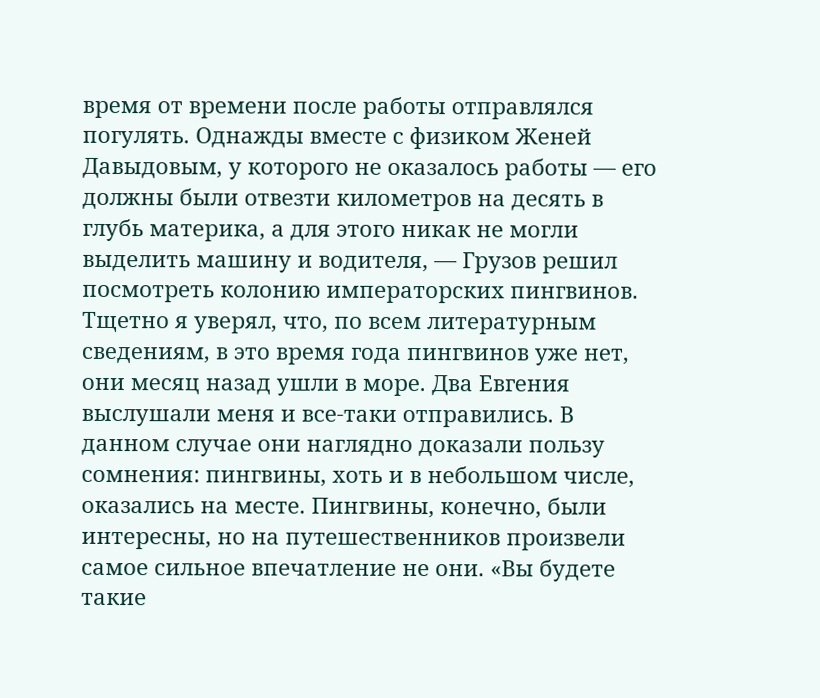время от времени после работы отправлялся погулять. Однажды вместе с физиком Женей Давыдовым, у которого не оказалось работы — его должны были отвезти километров на десять в глубь материка, а для этого никак не могли выделить машину и водителя, — Грузов решил посмотреть колонию императорских пингвинов. Тщетно я уверял, что, по всем литературным сведениям, в это время года пингвинов уже нет, они месяц назад ушли в море. Два Евгения выслушали меня и все-таки отправились. В данном случае они наглядно доказали пользу сомнения: пингвины, хоть и в небольшом числе, оказались на месте. Пингвины, конечно, были интересны, но на путешественников произвели самое сильное впечатление не они. «Вы будете такие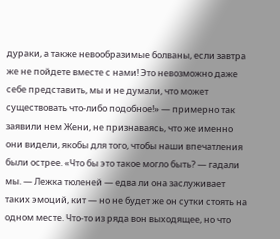дураки, а также невообразимые болваны, если завтра же не пойдете вместе с нами! Это невозможно даже себе представить, мы и не думали, что может существовать что-либо подобное!» — примерно так заявили нем Жени, не признаваясь, что же именно они видели, якобы для того, чтобы наши впечатления были острее. «Что бы это такое могло быть? — гадали мы. — Лежка тюленей — едва ли она заслуживает таких эмоций, кит — но не будет же он сутки стоять на одном месте. Что-то из ряда вон выходящее, но что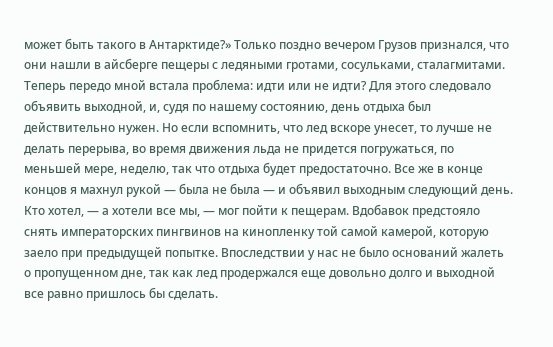может быть такого в Антарктиде?» Только поздно вечером Грузов признался, что они нашли в айсберге пещеры с ледяными гротами, сосульками, сталагмитами.
Теперь передо мной встала проблема: идти или не идти? Для этого следовало объявить выходной, и, судя по нашему состоянию, день отдыха был действительно нужен. Но если вспомнить, что лед вскоре унесет, то лучше не делать перерыва, во время движения льда не придется погружаться, по меньшей мере, неделю, так что отдыха будет предостаточно. Все же в конце концов я махнул рукой — была не была — и объявил выходным следующий день. Кто хотел, — а хотели все мы, — мог пойти к пещерам. Вдобавок предстояло снять императорских пингвинов на кинопленку той самой камерой, которую заело при предыдущей попытке. Впоследствии у нас не было оснований жалеть о пропущенном дне, так как лед продержался еще довольно долго и выходной все равно пришлось бы сделать.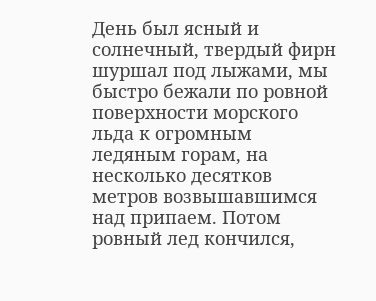День был ясный и солнечный, твердый фирн шуршал под лыжами, мы быстро бежали по ровной поверхности морского льда к огромным ледяным горам, на несколько десятков метров возвышавшимся над припаем. Потом ровный лед кончился,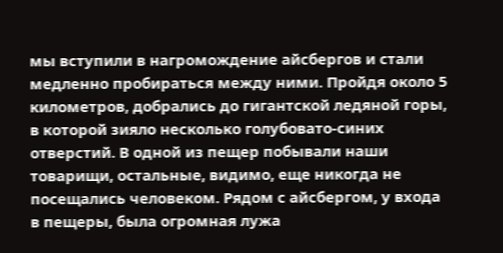мы вступили в нагромождение айсбергов и стали медленно пробираться между ними. Пройдя около 5 километров, добрались до гигантской ледяной горы, в которой зияло несколько голубовато-синих отверстий. В одной из пещер побывали наши товарищи, остальные, видимо, еще никогда не посещались человеком. Рядом с айсбергом, у входа в пещеры, была огромная лужа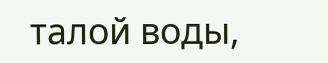талой воды,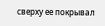сверху ее покрывал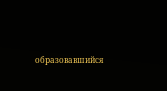образовавшийся